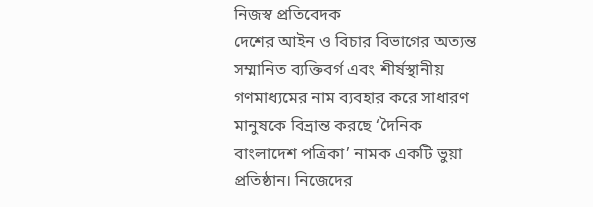নিজস্ব প্রতিবেদক
দেশের আইন ও বিচার বিভাগের অত্যন্ত সম্মানিত ব্যক্তিবর্গ এবং শীর্ষস্থানীয় গণমাধ্যমের নাম ব্যবহার করে সাধারণ মানুষকে বিভ্রান্ত করছে ‘দৈনিক বাংলাদেশ পত্রিকা’ নামক একটি ভুয়া প্রতিষ্ঠান। নিজেদের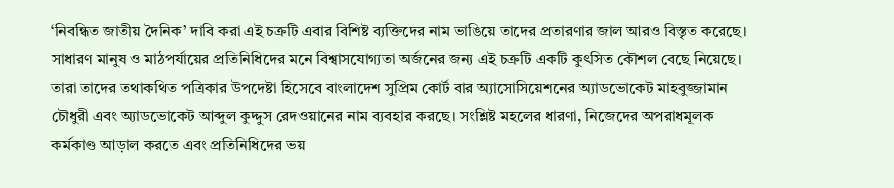‘নিবন্ধিত জাতীয় দৈনিক’ দাবি করা এই চক্রটি এবার বিশিষ্ট ব্যক্তিদের নাম ভাঙিয়ে তাদের প্রতারণার জাল আরও বিস্তৃত করেছে।
সাধারণ মানুষ ও মাঠপর্যায়ের প্রতিনিধিদের মনে বিশ্বাসযোগ্যতা অর্জনের জন্য এই চক্রটি একটি কুৎসিত কৌশল বেছে নিয়েছে। তারা তাদের তথাকথিত পত্রিকার উপদেষ্টা হিসেবে বাংলাদেশ সুপ্রিম কোর্ট বার অ্যাসোসিয়েশনের অ্যাডভোকেট মাহবুজ্জামান চৌধুরী এবং অ্যাডভোকেট আব্দুল কুদ্দুস রেদওয়ানের নাম ব্যবহার করছে। সংশ্লিষ্ট মহলের ধারণা, নিজেদের অপরাধমূলক কর্মকাণ্ড আড়াল করতে এবং প্রতিনিধিদের ভয়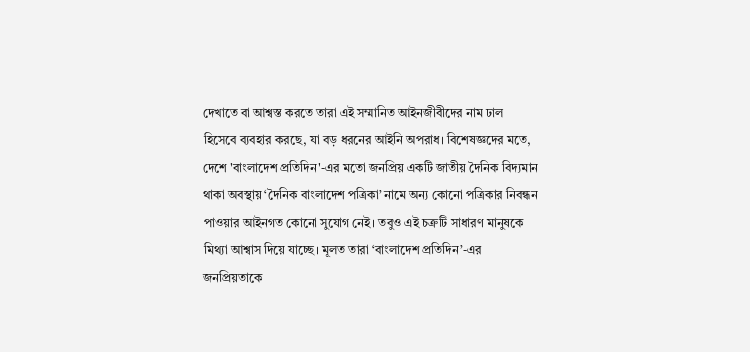দেখাতে বা আশ্বস্ত করতে তারা এই সম্মানিত আইনজীবীদের নাম ঢাল হিসেবে ব্যবহার করছে, যা বড় ধরনের আইনি অপরাধ। বিশেষজ্ঞদের মতে, দেশে 'বাংলাদেশ প্রতিদিন'-এর মতো জনপ্রিয় একটি জাতীয় দৈনিক বিদ্যমান থাকা অবস্থায় ‘দৈনিক বাংলাদেশ পত্রিকা’ নামে অন্য কোনো পত্রিকার নিবন্ধন পাওয়ার আইনগত কোনো সুযোগ নেই। তবুও এই চক্রটি সাধারণ মানুষকে মিথ্যা আশ্বাস দিয়ে যাচ্ছে। মূলত তারা ‘বাংলাদেশ প্রতিদিন’-এর জনপ্রিয়তাকে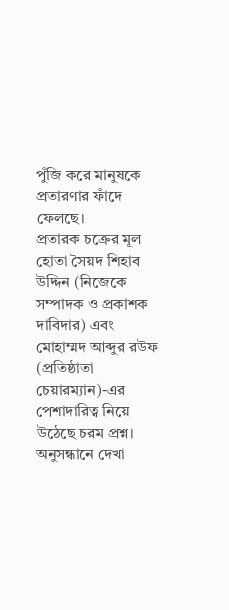পুঁজি করে মানুষকে প্রতারণার ফাঁদে ফেলছে।
প্রতারক চক্রের মূল হোতা সৈয়দ শিহাব উদ্দিন (নিজেকে সম্পাদক ও প্রকাশক দাবিদার) এবং মোহাম্মদ আব্দুর রউফ (প্রতিষ্ঠাতা চেয়ারম্যান)-এর পেশাদারিত্ব নিয়ে উঠেছে চরম প্রশ্ন। অনুসন্ধানে দেখা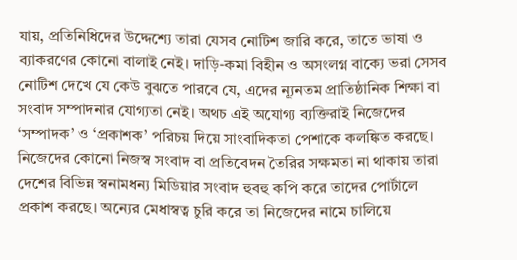যায়, প্রতিনিধিদের উদ্দেশ্যে তারা যেসব নোটিশ জারি করে, তাতে ভাষা ও ব্যাকরণের কোনো বালাই নেই। দাড়ি-কমা বিহীন ও অসংলগ্ন বাক্যে ভরা সেসব নোটিশ দেখে যে কেউ বুঝতে পারবে যে, এদের ন্যূনতম প্রাতিষ্ঠানিক শিক্ষা বা সংবাদ সম্পাদনার যোগ্যতা নেই। অথচ এই অযোগ্য ব্যক্তিরাই নিজেদের ‘সম্পাদক’ ও ‘প্রকাশক’ পরিচয় দিয়ে সাংবাদিকতা পেশাকে কলঙ্কিত করছে। নিজেদের কোনো নিজস্ব সংবাদ বা প্রতিবেদন তৈরির সক্ষমতা না থাকায় তারা দেশের বিভিন্ন স্বনামধন্য মিডিয়ার সংবাদ হুবহু কপি করে তাদের পোর্টালে প্রকাশ করছে। অন্যের মেধাস্বত্ব চুরি করে তা নিজেদের নামে চালিয়ে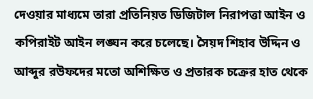দেওয়ার মাধ্যমে তারা প্রতিনিয়ত ডিজিটাল নিরাপত্তা আইন ও কপিরাইট আইন লঙ্ঘন করে চলেছে। সৈয়দ শিহাব উদ্দিন ও আব্দুর রউফদের মতো অশিক্ষিত ও প্রতারক চক্রের হাত থেকে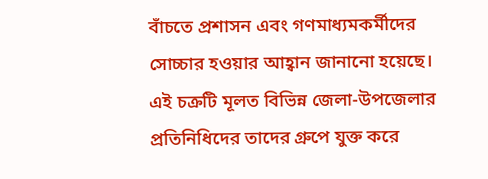বাঁচতে প্রশাসন এবং গণমাধ্যমকর্মীদের সোচ্চার হওয়ার আহ্বান জানানো হয়েছে। এই চক্রটি মূলত বিভিন্ন জেলা-উপজেলার প্রতিনিধিদের তাদের গ্রুপে যুক্ত করে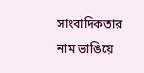সাংবাদিকতার নাম ভাঙিয়ে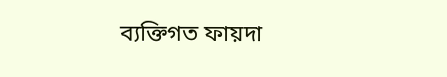ব্যক্তিগত ফায়দা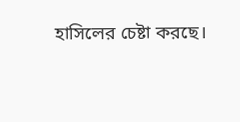হাসিলের চেষ্টা করছে।